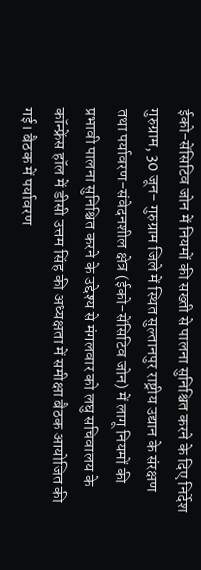ईको-सेंसिटिव जोन में नियमों की सख्ती से पालना सुनिश्चित करने के दिए निर्देश
गुरुग्राम, 30 जून- गुरुग्राम जिले में स्थित सुल्तानपुर राष्ट्रीय उद्यान के संरक्षण तथा पर्यावरण-संवेदनशील क्षेत्र (ईको-सेंसिटिव जोन) में लागू नियमों की प्रभावी पालना सुनिश्चित करने के उद्देश्य से मंगलवार को लघु सचिवालय के कॉन्फ्रेंस हॉल में डीसी उत्तम सिंह की अध्यक्षता में समीक्षा बैठक आयोजित की गई। बैठक में पर्यावरण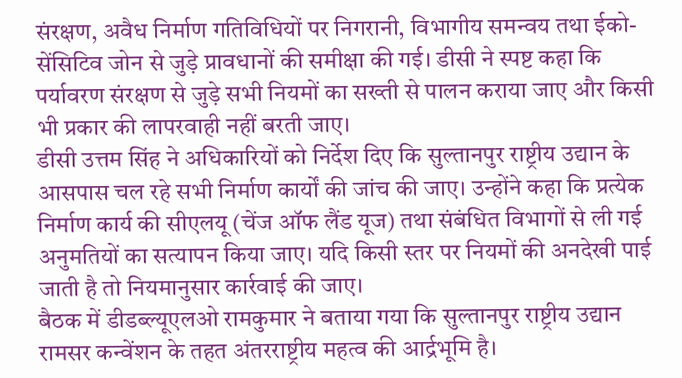संरक्षण, अवैध निर्माण गतिविधियों पर निगरानी, विभागीय समन्वय तथा ईको-सेंसिटिव जोन से जुड़े प्रावधानों की समीक्षा की गई। डीसी ने स्पष्ट कहा कि पर्यावरण संरक्षण से जुड़े सभी नियमों का सख्ती से पालन कराया जाए और किसी भी प्रकार की लापरवाही नहीं बरती जाए।
डीसी उत्तम सिंह ने अधिकारियों को निर्देश दिए कि सुल्तानपुर राष्ट्रीय उद्यान के आसपास चल रहे सभी निर्माण कार्यों की जांच की जाए। उन्होंने कहा कि प्रत्येक निर्माण कार्य की सीएलयू (चेंज ऑफ लैंड यूज) तथा संबंधित विभागों से ली गई अनुमतियों का सत्यापन किया जाए। यदि किसी स्तर पर नियमों की अनदेखी पाई जाती है तो नियमानुसार कार्रवाई की जाए।
बैठक में डीडब्ल्यूएलओ रामकुमार ने बताया गया कि सुल्तानपुर राष्ट्रीय उद्यान रामसर कन्वेंशन के तहत अंतरराष्ट्रीय महत्व की आर्द्रभूमि है।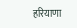हरियाणा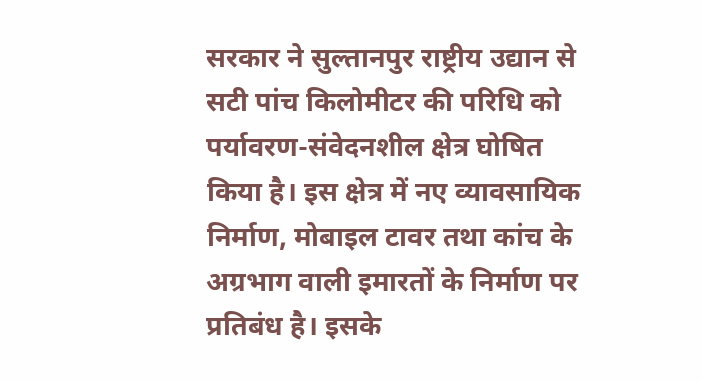सरकार ने सुल्तानपुर राष्ट्रीय उद्यान से सटी पांच किलोमीटर की परिधि को पर्यावरण-संवेदनशील क्षेत्र घोषित किया है। इस क्षेत्र में नए व्यावसायिक निर्माण, मोबाइल टावर तथा कांच के अग्रभाग वाली इमारतों के निर्माण पर प्रतिबंध है। इसके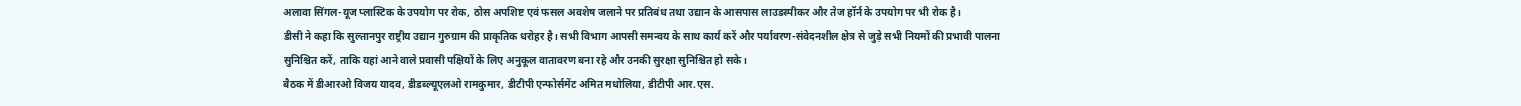अलावा सिंगल-यूज प्लास्टिक के उपयोग पर रोक, ठोस अपशिष्ट एवं फसल अवशेष जलाने पर प्रतिबंध तथा उद्यान के आसपास लाउडस्पीकर और तेज हॉर्न के उपयोग पर भी रोक है।
डीसी ने कहा कि सुल्तानपुर राष्ट्रीय उद्यान गुरुग्राम की प्राकृतिक धरोहर है। सभी विभाग आपसी समन्वय के साथ कार्य करें और पर्यावरण-संवेदनशील क्षेत्र से जुड़े सभी नियमों की प्रभावी पालना सुनिश्चित करें, ताकि यहां आने वाले प्रवासी पक्षियों के लिए अनुकूल वातावरण बना रहे और उनकी सुरक्षा सुनिश्चित हो सके।
बैठक में डीआरओ विजय यादव, डीडब्ल्यूएलओ रामकुमार, डीटीपी एन्फोर्समेंट अमित मधोलिया, डीटीपी आर.एस.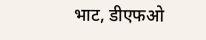भाट, डीएफओ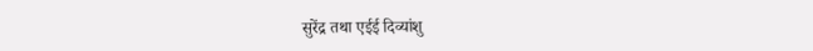सुरेंद्र तथा एईई दिव्यांशु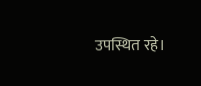उपस्थित रहे।